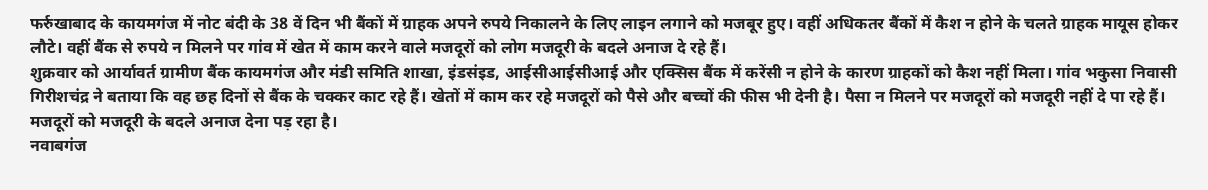फर्रुखाबाद के कायमगंज में नोट बंदी के 38 वें दिन भी बैंकों में ग्राहक अपने रुपये निकालने के लिए लाइन लगाने को मजबूर हुए। वहीं अधिकतर बैंकों में कैश न होने के चलते ग्राहक मायूस होकर लौटे। वहीं बैंक से रुपये न मिलने पर गांव में खेत में काम करने वाले मजदूरों को लोग मजदूरी के बदले अनाज दे रहे हैं।
शुक्रवार को आर्यावर्त ग्रामीण बैंक कायमगंज और मंडी समिति शाखा, इंडसंइड, आईसीआईसीआई और एक्सिस बैंक में करेंसी न होने के कारण ग्राहकों को कैश नहीं मिला। गांव भकुसा निवासी गिरीशचंद्र ने बताया कि वह छह दिनों से बैंक के चक्कर काट रहे हैं। खेतों में काम कर रहे मजदूरों को पैसे और बच्चों की फीस भी देनी है। पैसा न मिलने पर मजदूरों को मजदूरी नहीं दे पा रहे हैं। मजदूरों को मजदूरी के बदले अनाज देना पड़ रहा है।
नवाबगंज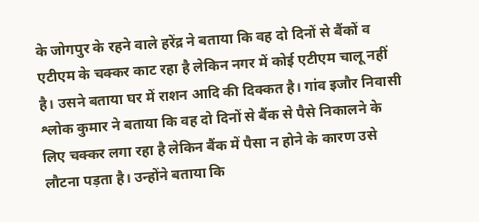के जोगपुर के रहने वाले हरेंद्र ने बताया कि वह दो दिनों से बैंकों व एटीएम के चक्कर काट रहा है लेकिन नगर में कोई एटीएम चालू नहीं है। उसने बताया घर में राशन आदि की दिक्कत है। गांव इजौर निवासी श्लोक कुमार ने बताया कि वह दो दिनों से बैंक से पैसे निकालने के लिए चक्कर लगा रहा है लेकिन बैंक में पैसा न होने के कारण उसे लौटना पड़ता है। उन्होंने बताया कि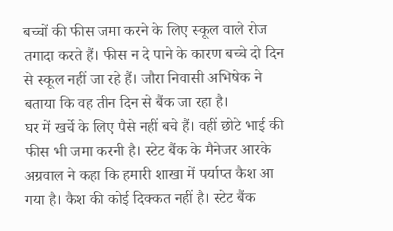बच्चों की फीस जमा करने के लिए स्कूल वाले रोज तगादा करते हैं। फीस न दे पाने के कारण बच्चे दो दिन से स्कूल नहीं जा रहे हैं। जौरा निवासी अभिषेक ने बताया कि वह तीन दिन से बैंक जा रहा है।
घर में खर्चे के लिए पैसे नहीं बचे हैं। वहीं छोटे भाई की फीस भी जमा करनी है। स्टेट बैंक के मैनेजर आरके अग्रवाल ने कहा कि हमारी शाखा में पर्याप्त कैश आ गया है। कैश की कोई दिक्कत नहीं है। स्टेट बैंक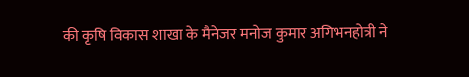की कृषि विकास शाखा के मैनेजर मनोज कुमार अगिभनहोत्री ने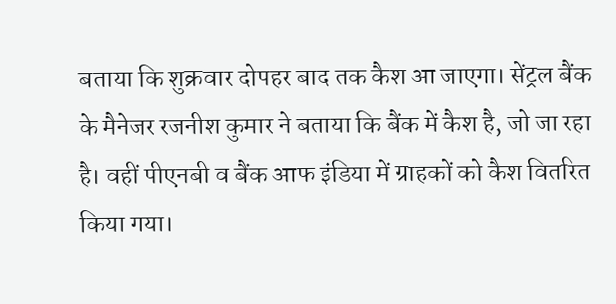बताया कि शुक्रवार दोपहर बाद तक कैश आ जाएगा। सेंट्रल बैंक के मैनेजर रजनीश कुमार ने बताया कि बैंक में कैश है, जो जा रहा है। वहीं पीएनबी व बैंक आफ इंडिया में ग्राहकों को कैश वितरित किया गया।